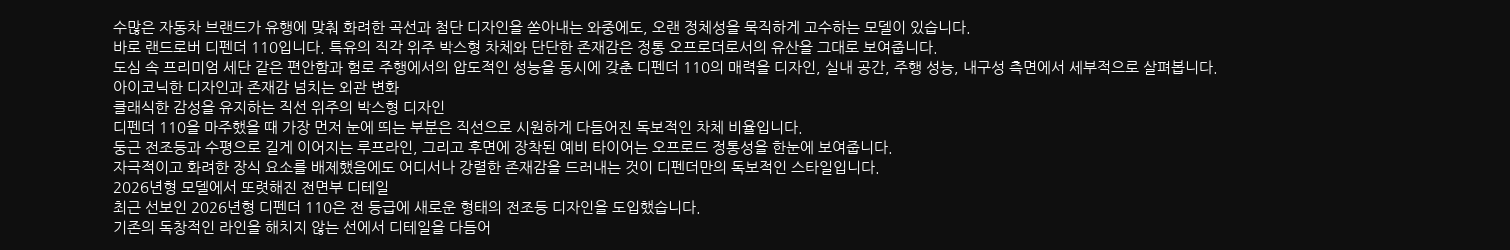수많은 자동차 브랜드가 유행에 맞춰 화려한 곡선과 첨단 디자인을 쏟아내는 와중에도, 오랜 정체성을 묵직하게 고수하는 모델이 있습니다.
바로 랜드로버 디펜더 110입니다. 특유의 직각 위주 박스형 차체와 단단한 존재감은 정통 오프로더로서의 유산을 그대로 보여줍니다.
도심 속 프리미엄 세단 같은 편안함과 험로 주행에서의 압도적인 성능을 동시에 갖춘 디펜더 110의 매력을 디자인, 실내 공간, 주행 성능, 내구성 측면에서 세부적으로 살펴봅니다.
아이코닉한 디자인과 존재감 넘치는 외관 변화
클래식한 감성을 유지하는 직선 위주의 박스형 디자인
디펜더 110을 마주했을 때 가장 먼저 눈에 띄는 부분은 직선으로 시원하게 다듬어진 독보적인 차체 비율입니다.
둥근 전조등과 수평으로 길게 이어지는 루프라인, 그리고 후면에 장착된 예비 타이어는 오프로드 정통성을 한눈에 보여줍니다.
자극적이고 화려한 장식 요소를 배제했음에도 어디서나 강렬한 존재감을 드러내는 것이 디펜더만의 독보적인 스타일입니다.
2026년형 모델에서 또렷해진 전면부 디테일
최근 선보인 2026년형 디펜더 110은 전 등급에 새로운 형태의 전조등 디자인을 도입했습니다.
기존의 독창적인 라인을 해치지 않는 선에서 디테일을 다듬어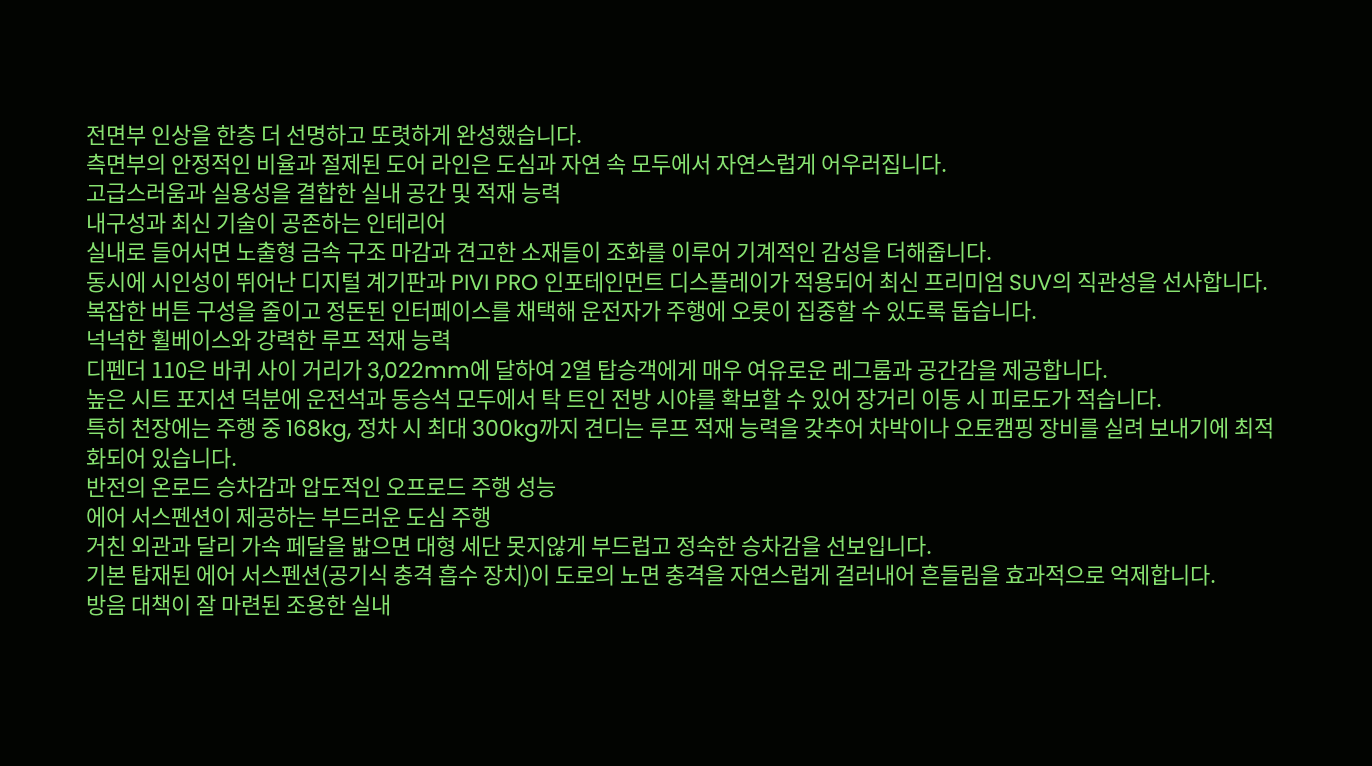전면부 인상을 한층 더 선명하고 또렷하게 완성했습니다.
측면부의 안정적인 비율과 절제된 도어 라인은 도심과 자연 속 모두에서 자연스럽게 어우러집니다.
고급스러움과 실용성을 결합한 실내 공간 및 적재 능력
내구성과 최신 기술이 공존하는 인테리어
실내로 들어서면 노출형 금속 구조 마감과 견고한 소재들이 조화를 이루어 기계적인 감성을 더해줍니다.
동시에 시인성이 뛰어난 디지털 계기판과 PIVI PRO 인포테인먼트 디스플레이가 적용되어 최신 프리미엄 SUV의 직관성을 선사합니다.
복잡한 버튼 구성을 줄이고 정돈된 인터페이스를 채택해 운전자가 주행에 오롯이 집중할 수 있도록 돕습니다.
넉넉한 휠베이스와 강력한 루프 적재 능력
디펜더 110은 바퀴 사이 거리가 3,022mm에 달하여 2열 탑승객에게 매우 여유로운 레그룸과 공간감을 제공합니다.
높은 시트 포지션 덕분에 운전석과 동승석 모두에서 탁 트인 전방 시야를 확보할 수 있어 장거리 이동 시 피로도가 적습니다.
특히 천장에는 주행 중 168kg, 정차 시 최대 300kg까지 견디는 루프 적재 능력을 갖추어 차박이나 오토캠핑 장비를 실려 보내기에 최적화되어 있습니다.
반전의 온로드 승차감과 압도적인 오프로드 주행 성능
에어 서스펜션이 제공하는 부드러운 도심 주행
거친 외관과 달리 가속 페달을 밟으면 대형 세단 못지않게 부드럽고 정숙한 승차감을 선보입니다.
기본 탑재된 에어 서스펜션(공기식 충격 흡수 장치)이 도로의 노면 충격을 자연스럽게 걸러내어 흔들림을 효과적으로 억제합니다.
방음 대책이 잘 마련된 조용한 실내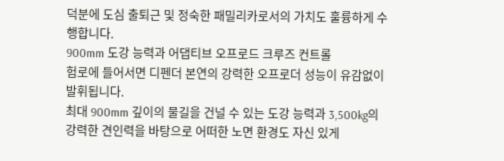덕분에 도심 출퇴근 및 정숙한 패밀리카로서의 가치도 훌륭하게 수행합니다.
900mm 도강 능력과 어댑티브 오프로드 크루즈 컨트롤
험로에 들어서면 디펜더 본연의 강력한 오프로더 성능이 유감없이 발휘됩니다.
최대 900mm 깊이의 물길을 건널 수 있는 도강 능력과 3,500kg의 강력한 견인력을 바탕으로 어떠한 노면 환경도 자신 있게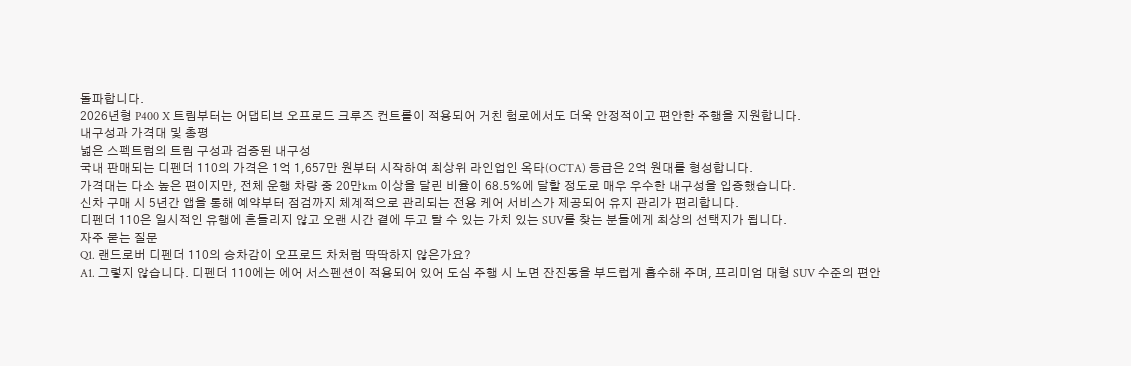돌파합니다.
2026년형 P400 X 트림부터는 어댑티브 오프로드 크루즈 컨트롤이 적용되어 거친 험로에서도 더욱 안정적이고 편안한 주행을 지원합니다.
내구성과 가격대 및 총평
넓은 스펙트럼의 트림 구성과 검증된 내구성
국내 판매되는 디펜더 110의 가격은 1억 1,657만 원부터 시작하여 최상위 라인업인 옥타(OCTA) 등급은 2억 원대를 형성합니다.
가격대는 다소 높은 편이지만, 전체 운행 차량 중 20만km 이상을 달린 비율이 68.5%에 달할 정도로 매우 우수한 내구성을 입증했습니다.
신차 구매 시 5년간 앱을 통해 예약부터 점검까지 체계적으로 관리되는 전용 케어 서비스가 제공되어 유지 관리가 편리합니다.
디펜더 110은 일시적인 유행에 흔들리지 않고 오랜 시간 곁에 두고 탈 수 있는 가치 있는 SUV를 찾는 분들에게 최상의 선택지가 됩니다.
자주 묻는 질문
Q1. 랜드로버 디펜더 110의 승차감이 오프로드 차처럼 딱딱하지 않은가요?
A1. 그렇지 않습니다. 디펜더 110에는 에어 서스펜션이 적용되어 있어 도심 주행 시 노면 잔진동을 부드럽게 흡수해 주며, 프리미엄 대형 SUV 수준의 편안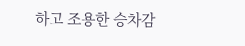하고 조용한 승차감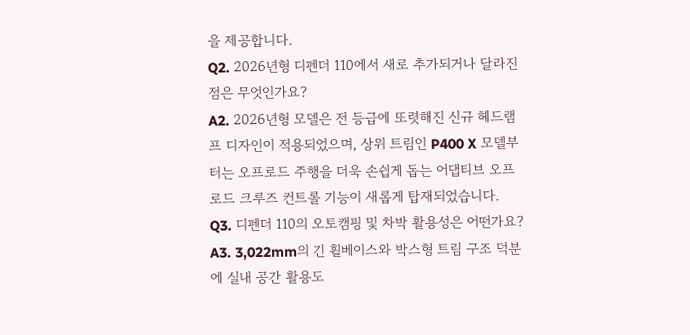을 제공합니다.
Q2. 2026년형 디펜더 110에서 새로 추가되거나 달라진 점은 무엇인가요?
A2. 2026년형 모델은 전 등급에 또렷해진 신규 헤드램프 디자인이 적용되었으며, 상위 트림인 P400 X 모델부터는 오프로드 주행을 더욱 손쉽게 돕는 어댑티브 오프로드 크루즈 컨트롤 기능이 새롭게 탑재되었습니다.
Q3. 디펜더 110의 오토캠핑 및 차박 활용성은 어떤가요?
A3. 3,022mm의 긴 휠베이스와 박스형 트림 구조 덕분에 실내 공간 활용도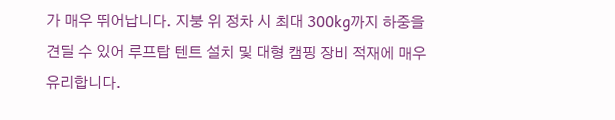가 매우 뛰어납니다. 지붕 위 정차 시 최대 300kg까지 하중을 견딜 수 있어 루프탑 텐트 설치 및 대형 캠핑 장비 적재에 매우 유리합니다.